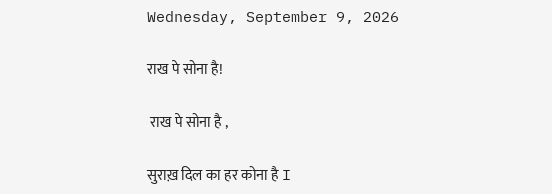Wednesday, September 9, 2026

राख पे सोना है!

 राख पे सोना है ,

सुराख़ दिल का हर कोना है I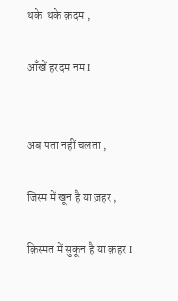थके  थके क़दम ,

आँखें हरदम नम I


अब पता नहीं चलता ,

जिस्म में खून है या ज़हर ,

क़िस्मत में सुकून है या क़हर I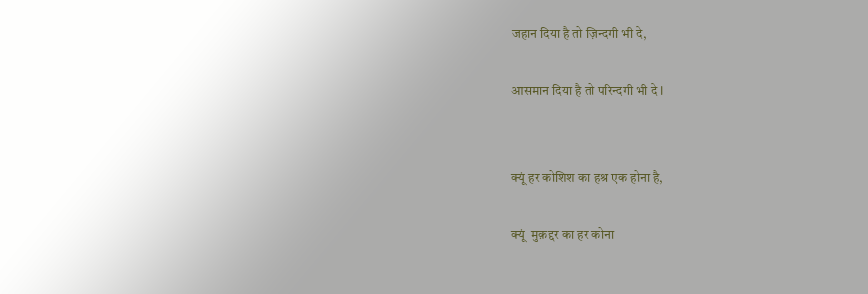जहान दिया है तो ज़िन्दगी भी दे,

आसमान दिया है तो परिन्दगी भी दे I


क्यूं हर कोशिश का हश्र एक होना है,

क्यूं  मुक़द्दर का हर कोना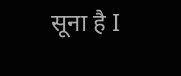सूना है I